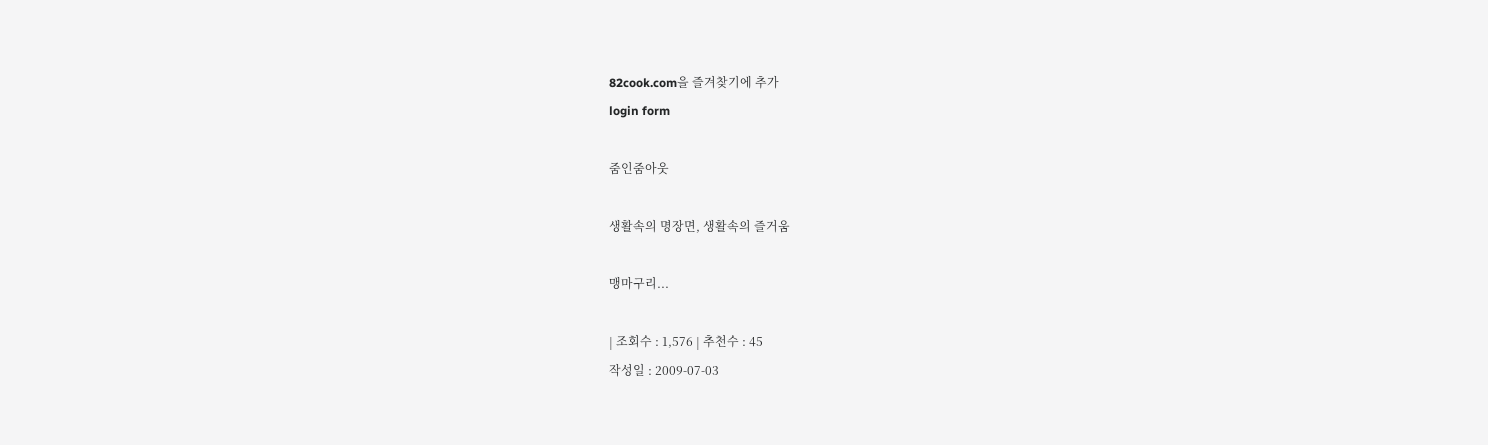82cook.com을 즐겨찾기에 추가
login form

줌인줌아웃

생활속의 명장면, 생활속의 즐거움

맹마구리...

| 조회수 : 1,576 | 추천수 : 45
작성일 : 2009-07-03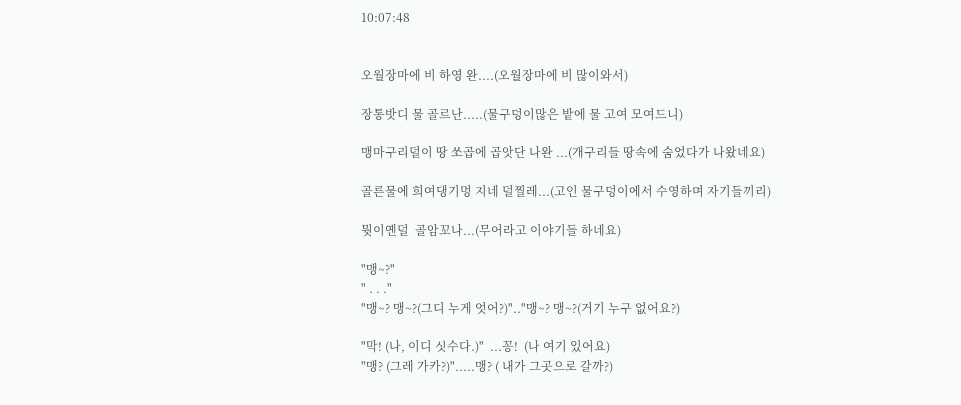10:07:48


오월장마에 비 하영 완....(오월장마에 비 많이와서)

장통밧디 물 골르난.....(물구덩이많은 밭에 물 고여 모여드니)

맹마구리덜이 땅 쏘곱에 곱앗단 나완 ...(개구리들 땅속에 숨었다가 나왔네요)

골른물에 희여댕기멍 지네 덜찔레...(고인 물구덩이에서 수영하며 자기들끼리)

뭣이옌덜  골암꼬나...(무어라고 이야기들 하네요)

"맹~?"
" . . ."
"맹~? 맹~?(그디 누게 엇어?)".."맹~? 맹~?(거기 누구 없어요?)

"막! (나, 이디 싯수다.)"  ...꽁!  (나 여기 있어요)
"맹? (그레 가카?)".....맹? ( 내가 그곳으로 갈까?)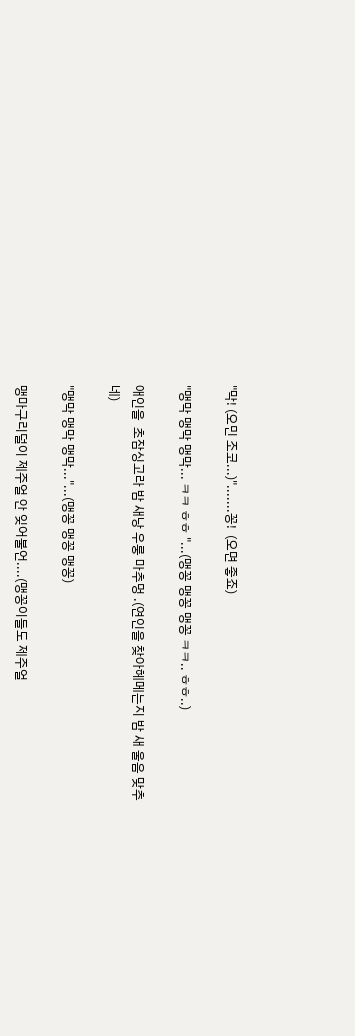"막! (오민 조코...)".......꽁!  (오면 좋죠)

"맹막 맹막 맹막... ㅋㅋ ㅎㅎ "...(맹꽁 맹꽁 맹꽁 ㅋㅋ.. ㅎㅎ..)

애인을  초잠싱고라 밤 새낭 우룽 마추멍 .(연인을 찾아헤메는지 밤 새 울음 맞추네)

"맹막 맹막 맹막..."...(맹꽁 맹꽁 맹꽁)

맹마구리덜이 제주얼 안 잊어불언....(맹꽁이들도 제주얼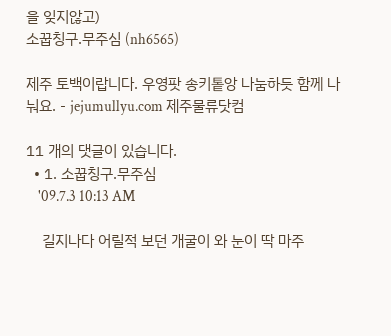을 잊지않고)
소꿉칭구.무주심 (nh6565)

제주 토백이랍니다. 우영팟 송키톹앙 나눔하듯 함께 나눠요. - jejumullyu.com 제주물류닷컴

11 개의 댓글이 있습니다.
  • 1. 소꿉칭구.무주심
    '09.7.3 10:13 AM

    길지나다 어릴적 보던 개굴이 와 눈이 딱 마주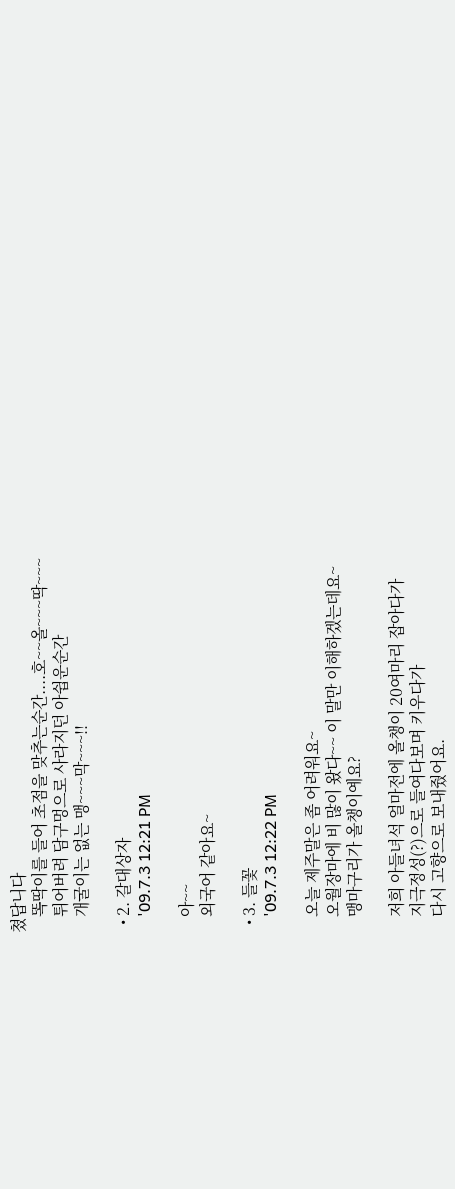쳤답니다
    똑딱이를 들어 초점을 맞추는순간....호~~올~~~딱~~~
    튀어버려 담구멍으로 사라지던 아쉽운순간
    개굴이는 없는 맹~~~막~~~!!

  • 2. 갈대상자
    '09.7.3 12:21 PM

    아~~
    외국어 같아요~

  • 3. 들꽃
    '09.7.3 12:22 PM

    오늘 제주말은 좀 어려워요~
    오월장마에 비 많이 왔다~~ 이 말만 이해하겠는데요~
    맹마구리가 올챙이예요?

    저희 아들녀석 얼마전에 올챙이 20여마리 잡아다가
    지극정성(?)으로 들여다보며 키우다가
    다시 고향으로 보내줬어요.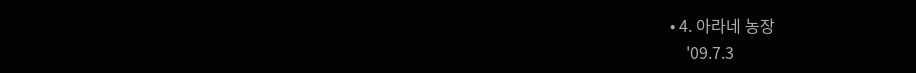• 4. 아라네 농장
    '09.7.3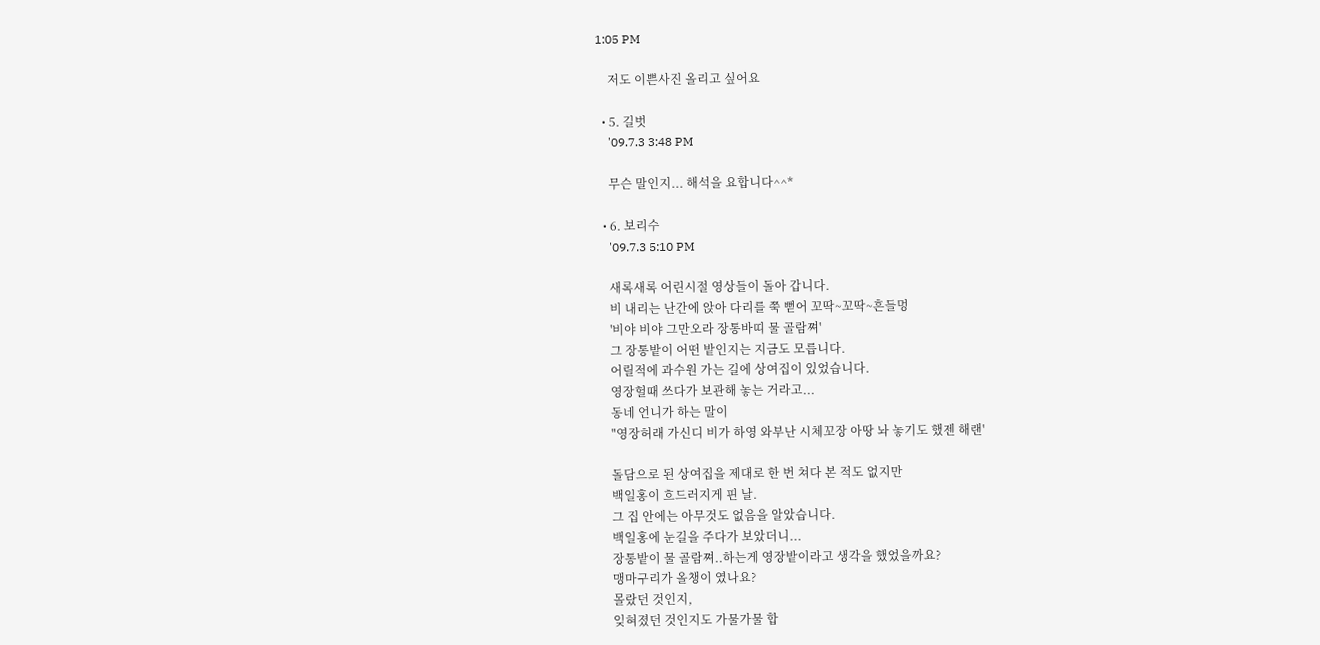1:05 PM

    저도 이쁜사진 올리고 싶어요

  • 5. 길벗
    '09.7.3 3:48 PM

    무슨 말인지... 해석을 요합니다^^*

  • 6. 보리수
    '09.7.3 5:10 PM

    새록새록 어린시절 영상들이 돌아 갑니다.
    비 내리는 난간에 앉아 다리를 쭉 뻗어 꼬딱~꼬딱~흔들멍
    '비야 비야 그만오라 장통바띠 물 골람쪄'
    그 장통밭이 어떤 밭인지는 지금도 모릅니다.
    어릴적에 과수원 가는 길에 상여집이 있었습니다.
    영장헐때 쓰다가 보관해 놓는 거라고...
    동네 언니가 하는 말이
    "영장허래 가신디 비가 하영 와부난 시체꼬장 아땅 놔 놓기도 했젠 해랜'

    돌담으로 된 상여집을 제대로 한 번 쳐다 본 적도 없지만
    백일홍이 흐드러지게 핀 날.
    그 집 안에는 아무것도 없음을 알았습니다.
    백일홍에 눈길을 주다가 보았더니...
    장통밭이 물 골람쪄..하는게 영장밭이라고 생각을 했었을까요?
    맹마구리가 올챙이 였나요?
    몰랐던 것인지,
    잊혀졌던 것인지도 가물가물 합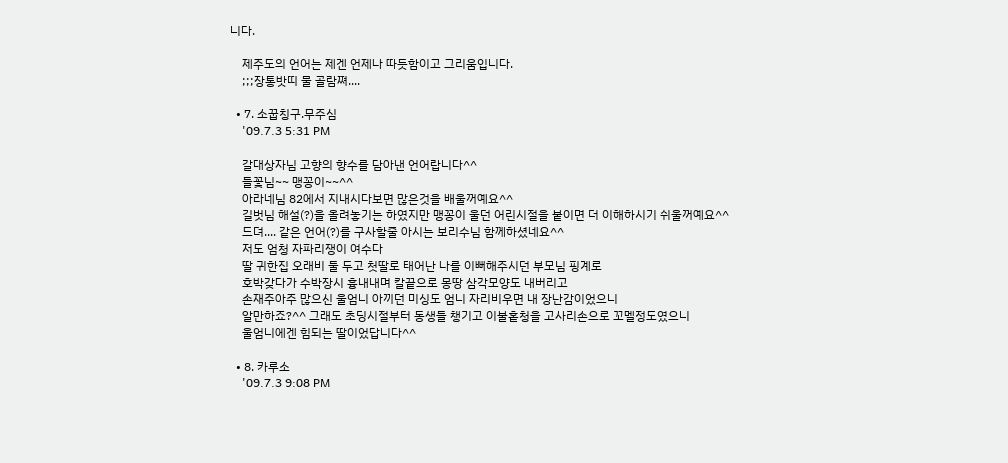니다.

    제주도의 언어는 제겐 언제나 따듯함이고 그리움입니다.
    ;;;장통밧띠 물 골람쪄....

  • 7. 소꿉칭구.무주심
    '09.7.3 5:31 PM

    갈대상자님 고향의 향수를 담아낸 언어랍니다^^
    들꽃님~~ 맹꽁이~~^^
    아라네님 82에서 지내시다보면 많은것을 배울꺼예요^^
    길벗님 해설(?)을 올려놓기는 하였지만 맹꽁이 울던 어린시절을 붙이면 더 이해하시기 쉬울꺼예요^^
    드뎌.... 같은 언어(?)를 구사할줄 아시는 보리수님 함께하셨네요^^
    저도 엄청 자파리쟁이 여수다
    딸 귀한집 오래비 둘 두고 첫딸로 태어난 나를 이뻐해주시던 부모님 핑계로
    호박갖다가 수박장시 흉내내며 칼끝으로 몽땅 삼각모양도 내버리고
    손재주아주 많으신 울엄니 아끼던 미싱도 엄니 자리비우면 내 장난감이었으니
    알만하죠?^^ 그래도 초딩시절부터 동생들 챙기고 이불홑청을 고사리손으로 꼬멜정도였으니
    울엄니에겐 힘되는 딸이었답니다^^

  • 8. 카루소
    '09.7.3 9:08 PM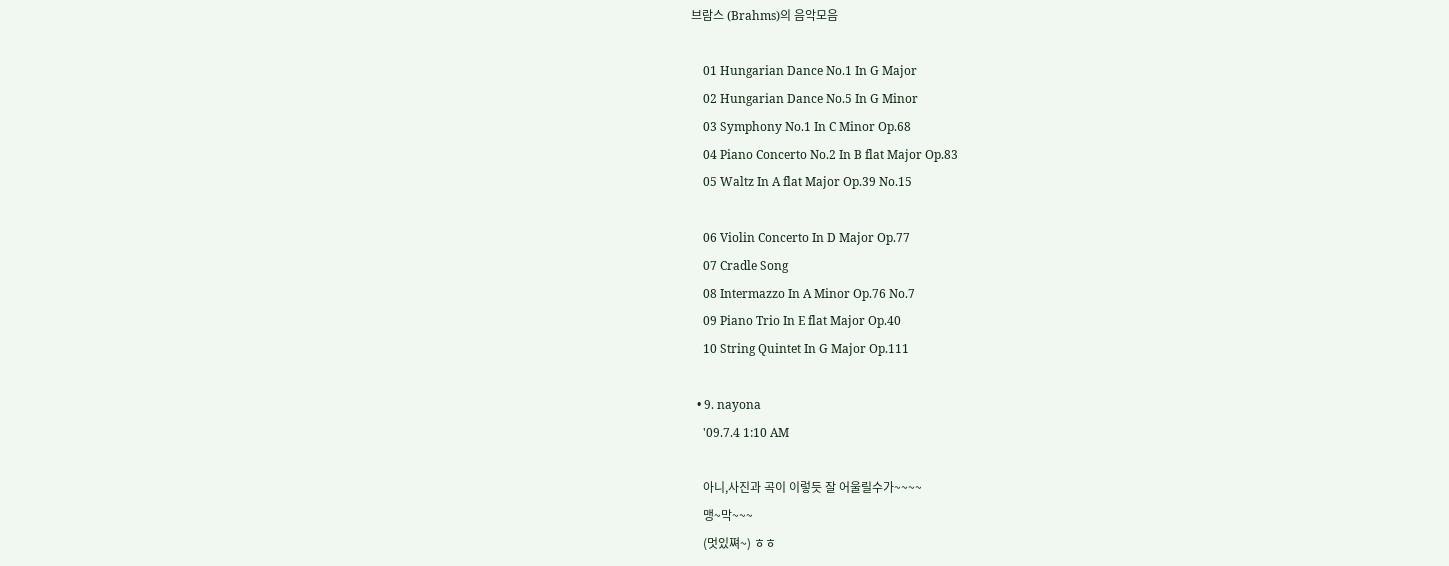브람스 (Brahms)의 음악모음

    01 Hungarian Dance No.1 In G Major
    02 Hungarian Dance No.5 In G Minor
    03 Symphony No.1 In C Minor Op.68
    04 Piano Concerto No.2 In B flat Major Op.83
    05 Waltz In A flat Major Op.39 No.15

    06 Violin Concerto In D Major Op.77
    07 Cradle Song
    08 Intermazzo In A Minor Op.76 No.7
    09 Piano Trio In E flat Major Op.40
    10 String Quintet In G Major Op.111

  • 9. nayona
    '09.7.4 1:10 AM

    아니,사진과 곡이 이렇듯 잘 어울릴수가~~~~
    맹~막~~~
    (멋있쪄~) ㅎㅎ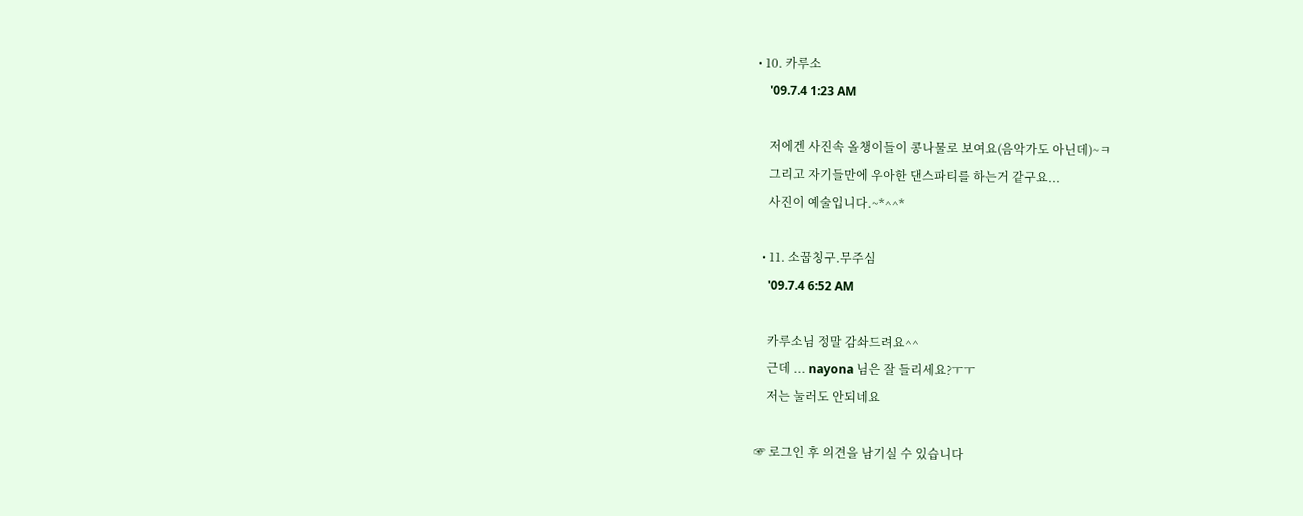• 10. 카루소
    '09.7.4 1:23 AM

    저에겐 사진속 올챙이들이 콩나물로 보여요(음악가도 아닌데)~ㅋ
    그리고 자기들만에 우아한 댄스파티를 하는거 같구요...
    사진이 예술입니다.~*^^*

  • 11. 소꿉칭구.무주심
    '09.7.4 6:52 AM

    카루소님 정말 감솨드려요^^
    근데 ... nayona 님은 잘 들리세요?ㅜㅜ
    저는 눌러도 안되네요

☞ 로그인 후 의견을 남기실 수 있습니다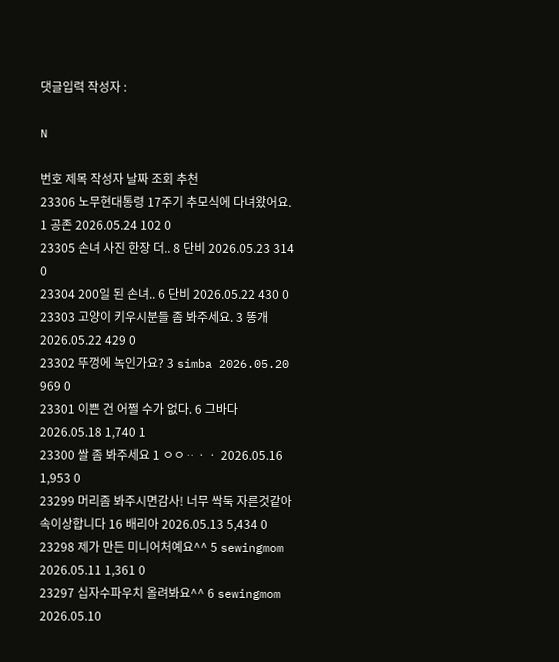댓글입력 작성자 :

N

번호 제목 작성자 날짜 조회 추천
23306 노무현대통령 17주기 추모식에 다녀왔어요. 1 공존 2026.05.24 102 0
23305 손녀 사진 한장 더.. 8 단비 2026.05.23 314 0
23304 200일 된 손녀.. 6 단비 2026.05.22 430 0
23303 고양이 키우시분들 좀 봐주세요. 3 똥개 2026.05.22 429 0
23302 뚜껑에 녹인가요? 3 simba 2026.05.20 969 0
23301 이쁜 건 어쩔 수가 없다. 6 그바다 2026.05.18 1,740 1
23300 쌀 좀 봐주세요 1 ㅇㅇᆢㆍㆍ 2026.05.16 1,953 0
23299 머리좀 봐주시면감사! 너무 싹둑 자른것같아 속이상합니다 16 배리아 2026.05.13 5,434 0
23298 제가 만든 미니어처예요^^ 5 sewingmom 2026.05.11 1,361 0
23297 십자수파우치 올려봐요^^ 6 sewingmom 2026.05.10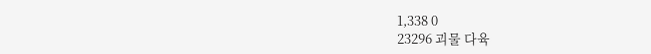1,338 0
23296 괴물 다육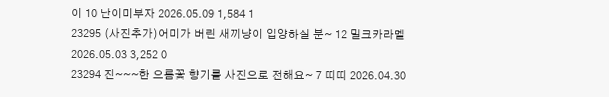이 10 난이미부자 2026.05.09 1,584 1
23295 (사진추가)어미가 버린 새끼냥이 입양하실 분~ 12 밀크카라멜 2026.05.03 3,252 0
23294 진~~~한 으름꽃 향기를 사진으로 전해요~ 7 띠띠 2026.04.30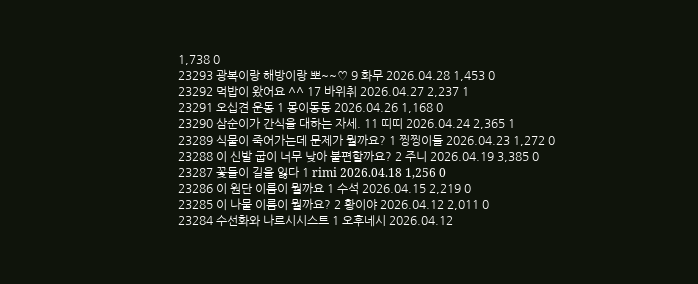1,738 0
23293 광복이랑 해방이랑 뽀~~♡ 9 화무 2026.04.28 1,453 0
23292 먹밥이 왔어요 ^^ 17 바위취 2026.04.27 2,237 1
23291 오십견 운동 1 몽이동동 2026.04.26 1,168 0
23290 삼순이가 간식을 대하는 자세. 11 띠띠 2026.04.24 2,365 1
23289 식물이 죽어가는데 문제가 뭘까요? 1 찡찡이들 2026.04.23 1,272 0
23288 이 신발 굽이 너무 낮아 불편할까요? 2 주니 2026.04.19 3,385 0
23287 꽃들이 길을 잃다 1 rimi 2026.04.18 1,256 0
23286 이 원단 이름이 뭘까요 1 수석 2026.04.15 2,219 0
23285 이 나물 이름이 뭘까요? 2 황이야 2026.04.12 2,011 0
23284 수선화와 나르시시스트 1 오후네시 2026.04.12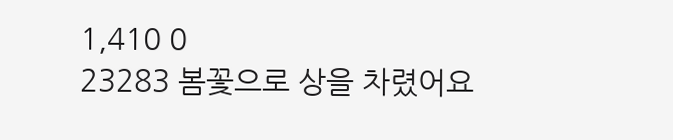1,410 0
23283 봄꽃으로 상을 차렸어요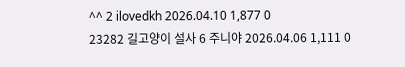^^ 2 ilovedkh 2026.04.10 1,877 0
23282 길고양이 설사 6 주니야 2026.04.06 1,111 0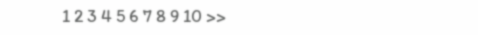1 2 3 4 5 6 7 8 9 10 >>